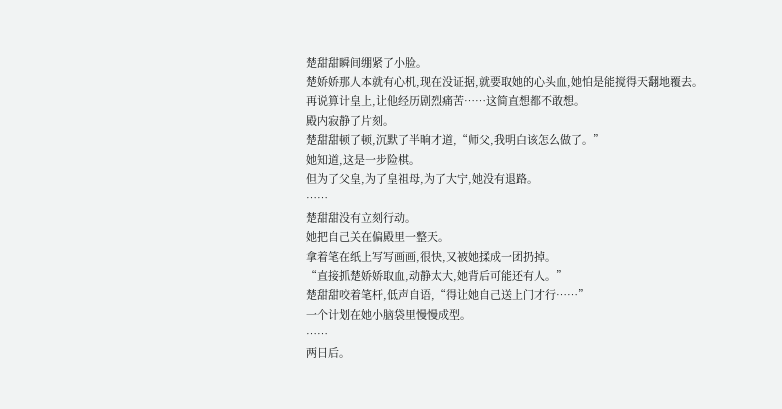楚甜甜瞬间绷紧了小脸。
楚娇娇那人本就有心机,现在没证据,就要取她的心头血,她怕是能搅得天翻地覆去。
再说算计皇上,让他经历剧烈痛苦……这简直想都不敢想。
殿内寂静了片刻。
楚甜甜顿了顿,沉默了半晌才道,“师父,我明白该怎么做了。”
她知道,这是一步险棋。
但为了父皇,为了皇祖母,为了大宁,她没有退路。
……
楚甜甜没有立刻行动。
她把自己关在偏殿里一整天。
拿着笔在纸上写写画画,很快,又被她揉成一团扔掉。
“直接抓楚娇娇取血,动静太大,她背后可能还有人。”
楚甜甜咬着笔杆,低声自语,“得让她自己送上门才行……”
一个计划在她小脑袋里慢慢成型。
……
两日后。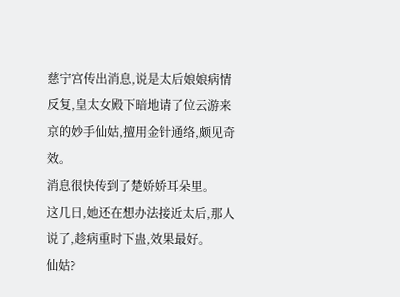慈宁宫传出消息,说是太后娘娘病情反复,皇太女殿下暗地请了位云游来京的妙手仙姑,擅用金针通络,颇见奇效。
消息很快传到了楚娇娇耳朵里。
这几日,她还在想办法接近太后,那人说了,趁病重时下蛊,效果最好。
仙姑?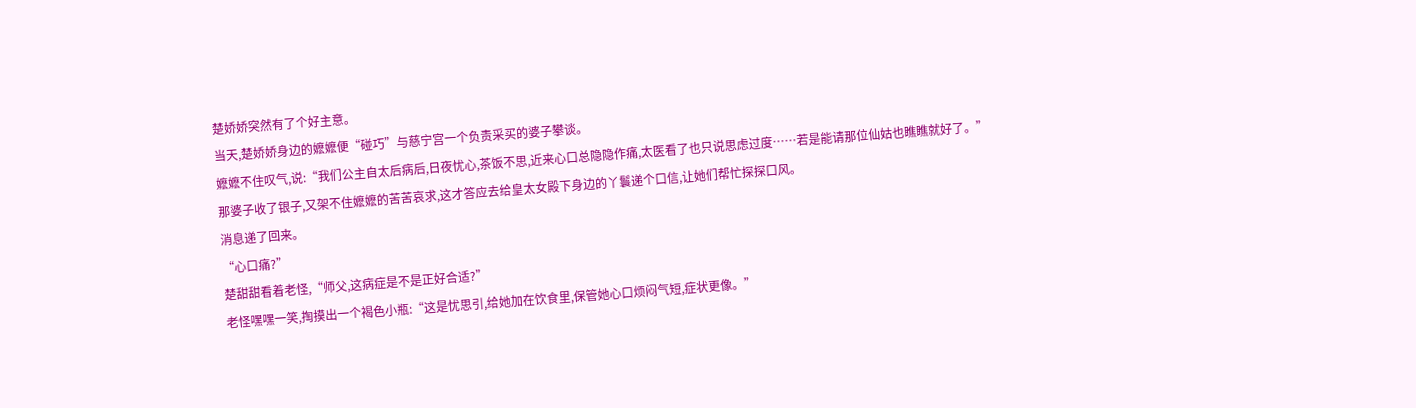楚娇娇突然有了个好主意。
当天,楚娇娇身边的嬷嬷便“碰巧”与慈宁宫一个负责采买的婆子攀谈。
嬷嬷不住叹气,说:“我们公主自太后病后,日夜忧心,茶饭不思,近来心口总隐隐作痛,太医看了也只说思虑过度……若是能请那位仙姑也瞧瞧就好了。”
那婆子收了银子,又架不住嬷嬷的苦苦哀求,这才答应去给皇太女殿下身边的丫鬟递个口信,让她们帮忙探探口风。
消息递了回来。
“心口痛?”
楚甜甜看着老怪,“师父,这病症是不是正好合适?”
老怪嘿嘿一笑,掏摸出一个褐色小瓶:“这是忧思引,给她加在饮食里,保管她心口烦闷气短,症状更像。”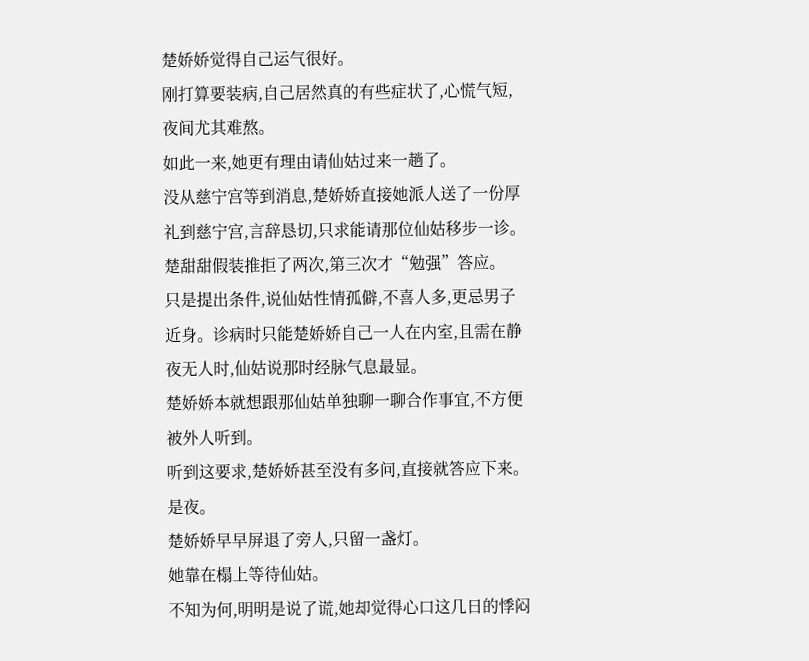楚娇娇觉得自己运气很好。
刚打算要装病,自己居然真的有些症状了,心慌气短,夜间尤其难熬。
如此一来,她更有理由请仙姑过来一趟了。
没从慈宁宫等到消息,楚娇娇直接她派人送了一份厚礼到慈宁宫,言辞恳切,只求能请那位仙姑移步一诊。
楚甜甜假装推拒了两次,第三次才“勉强”答应。
只是提出条件,说仙姑性情孤僻,不喜人多,更忌男子近身。诊病时只能楚娇娇自己一人在内室,且需在静夜无人时,仙姑说那时经脉气息最显。
楚娇娇本就想跟那仙姑单独聊一聊合作事宜,不方便被外人听到。
听到这要求,楚娇娇甚至没有多问,直接就答应下来。
是夜。
楚娇娇早早屏退了旁人,只留一盏灯。
她靠在榻上等待仙姑。
不知为何,明明是说了谎,她却觉得心口这几日的悸闷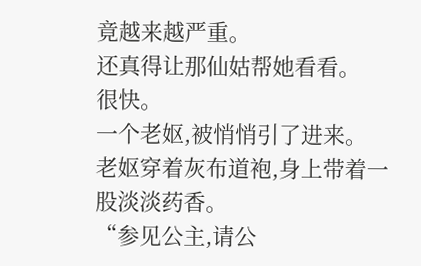竟越来越严重。
还真得让那仙姑帮她看看。
很快。
一个老妪,被悄悄引了进来。
老妪穿着灰布道袍,身上带着一股淡淡药香。
“参见公主,请公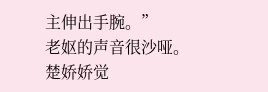主伸出手腕。”
老妪的声音很沙哑。
楚娇娇觉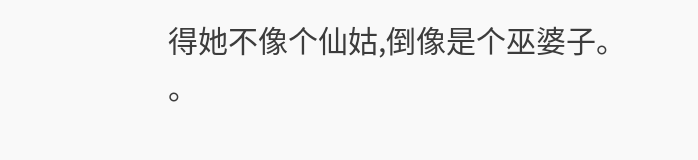得她不像个仙姑,倒像是个巫婆子。
。